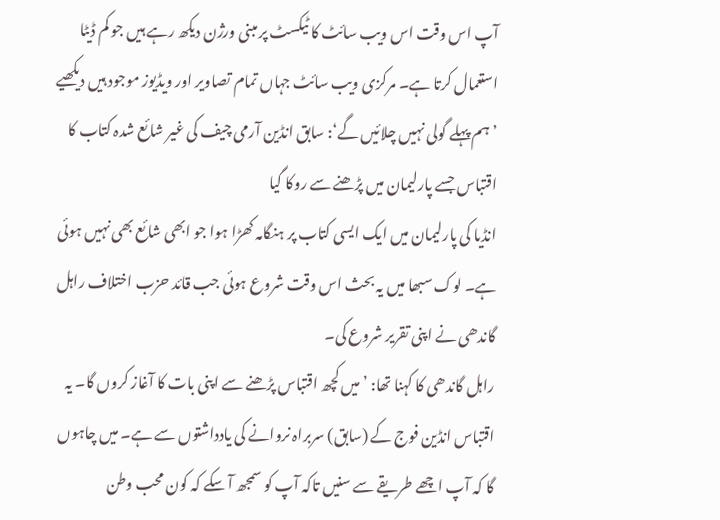آپ اس وقت اس ویب سائٹ کا ٹیکسٹ پر مبنی ورژن دیکھ رہے ہیں جو کم ڈیٹا استعمال کرتا ہے۔ مرکزی ویب سائٹ جہاں تمام تصاویر اور ویڈیوز موجود ہیں دیکھیے
’ہم پہلے گولی نہیں چلائیں گے‘: سابق انڈین آرمی چیف کی غیر شائع شدہ کتاب کا اقتباس جسے پارلیمان میں پڑھنے سے روکا گیا
انڈیا کی پارلیمان میں ایک ایسی کتاب پر ہنگامہ کھڑا ہوا جو ابھی شائع بھی نہیں ہوئی ہے۔ لوک سبھا میں یہ بحث اس وقت شروع ہوئی جب قائد حزب اختلاف راہل گاندھی نے اپنی تقریر شروع کی۔
راہل گاندھی کا کہنا تھا: ’میں کچھ اقتباس پڑھنے سے اپنی بات کا آغاز کروں گا۔ یہ اقتباس انڈین فوج کے (سابق) سربراہ نروانے کی یادداشتوں سے ہے۔ میں چاہوں گا کہ آپ اچھے طریقے سے سنیں تاکہ آپ کو سمجھ آ سکے کہ کون محب وطن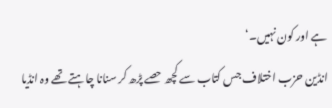ہے اور کون نہیں۔‘
انڈین حزب اختلاف جس کتاب سے کچھ حصے پڑھ کر سنانا چاہتے تھے وہ انڈیا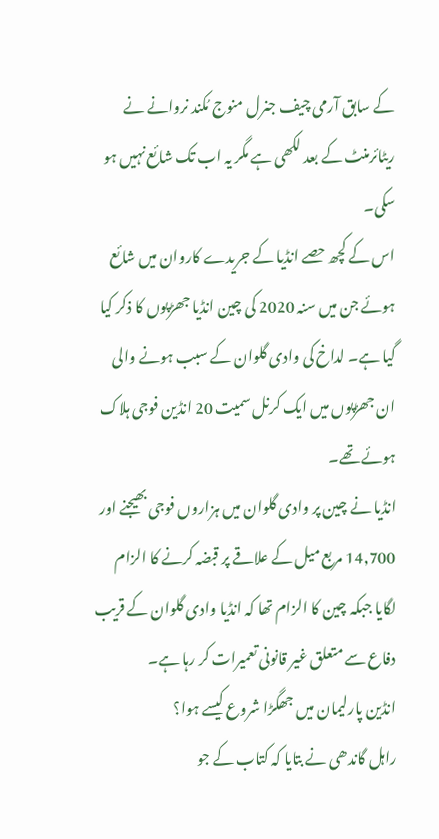کے سابق آرمی چیف جنرل منوج مُکند نروانے نے ریٹائرمنٹ کے بعد لکھی ہے مگر یہ اب تک شائع نہیں ہو سکی۔
اس کے کچھ حصے انڈیا کے جریدے کاروان میں شائع ہوئے جن میں سنہ 2020 کی چین انڈیا جھڑپوں کا ذکر کیا گیا ہے۔ لداخ کی وادی گلوان کے سبب ہونے والی ان جھڑپوں میں ایک کرنل سمیت 20 انڈین فوجی ہلاک ہوئے تھے۔
انڈیا نے چین پر وادی گلوان میں ہزاروں فوجی بھیجنے اور 14,700 مربع میل کے علاقے پر قبضہ کرنے کا الزام لگایا جبکہ چین کا الزام تھا کہ انڈیا وادی گلوان کے قریب دفاع سے متعلق غیر قانونی تعمیرات کر رہا ہے۔
انڈین پارلیمان میں جھگڑا شروع کیسے ہوا؟
راہل گاندھی نے بتایا کہ کتاب کے جو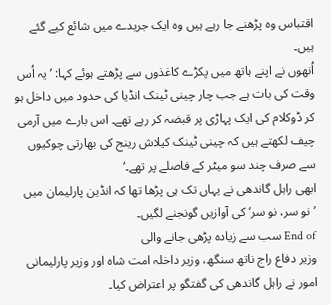اقتباس وہ پڑھنے جا رہے ہیں وہ ایک جریدے میں شائع کیے گئے ہیں۔
اُنھوں نے اپنے ہاتھ میں پکڑے کاغذوں سے پڑھتے ہوئے کہا: ’یہ اُس وقت کی بات ہے جب چار چینی ٹینک انڈیا کی حدود میں داخل ہو کر ڈوکلام کی ایک پہاڑی پر قبضہ کر رہے تھے۔ اس بارے میں آرمی چیف لکھتے ہیں کہ چینی ٹینک کیلاش رینج کی بھارتی چوکیوں سے صرف چند سو میٹر کے فاصلے پر تھے۔‘
ابھی راہل گاندھی نے یہاں تک ہی پڑھا تھا کہ انڈین پارلیمان میں ’نو سر، نو سر‘ کی آوازیں گونجنے لگیں۔
End of سب سے زیادہ پڑھی جانے والی
وزیر دفاع راج ناتھ سنگھ، وزیر داخلہ امت شاہ اور وزیر پارلیمانی امور نے راہل گاندھی کی گفتگو پر اعتراض کیا۔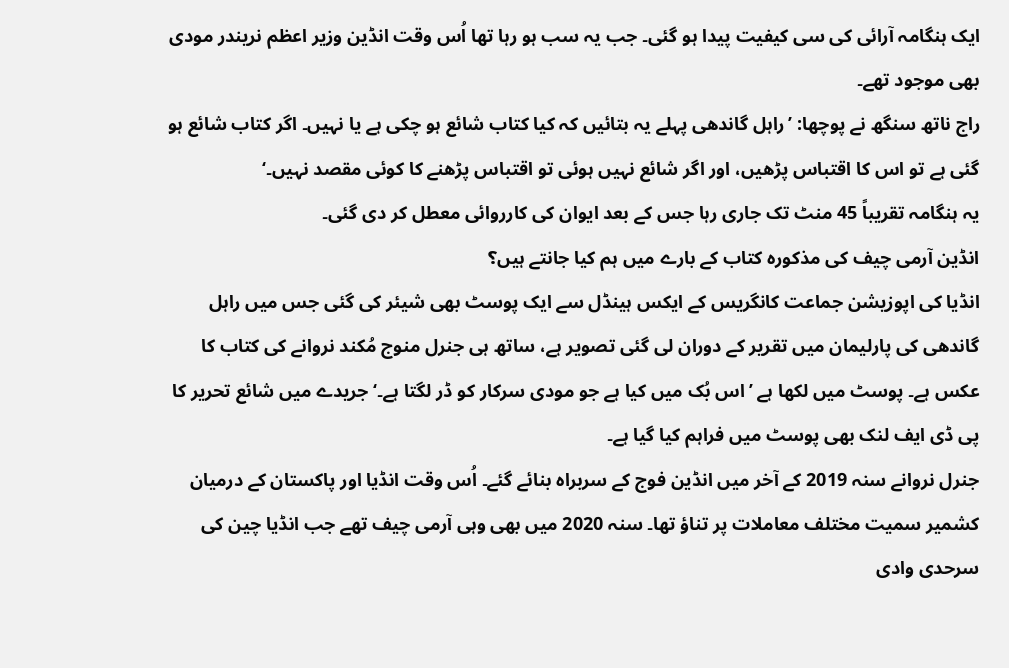ایک ہنگامہ آرائی کی سی کیفیت پیدا ہو گئی۔ جب یہ سب ہو رہا تھا اُس وقت انڈین وزیر اعظم نریندر مودی بھی موجود تھے۔
راج ناتھ سنگھ نے پوچھا: ’راہل گاندھی پہلے یہ بتائیں کہ کیا کتاب شائع ہو چکی ہے یا نہیں۔ اگر کتاب شائع ہو گئی ہے تو اس کا اقتباس پڑھیں، اور اگر شائع نہیں ہوئی تو اقتباس پڑھنے کا کوئی مقصد نہیں۔‘
یہ ہنگامہ تقریباً 45 منٹ تک جاری رہا جس کے بعد ایوان کی کارروائی معطل کر دی گئی۔
انڈین آرمی چیف کی مذکورہ کتاب کے بارے میں ہم کیا جانتے ہیں؟
انڈیا کی اپوزیشن جماعت کانگریس کے ایکس ہینڈل سے ایک پوسٹ بھی شیئر کی گئی جس میں راہل گاندھی کی پارلیمان میں تقریر کے دوران لی گئی تصویر ہے، ساتھ ہی جنرل منوج مُکند نروانے کی کتاب کا عکس ہے۔ پوسٹ میں لکھا ہے ’اس بُک میں کیا ہے جو مودی سرکار کو ڈر لگتا ہے۔‘ جریدے میں شائع تحریر کا پی ڈی ایف لنک بھی پوسٹ میں فراہم کیا گیا ہے۔
جنرل نروانے سنہ 2019 کے آخر میں انڈین فوج کے سربراہ بنائے گئے۔ اُس وقت انڈیا اور پاکستان کے درمیان کشمیر سمیت مختلف معاملات پر تناؤ تھا۔ سنہ 2020 میں بھی وہی آرمی چیف تھے جب انڈیا چین کی سرحدی وادی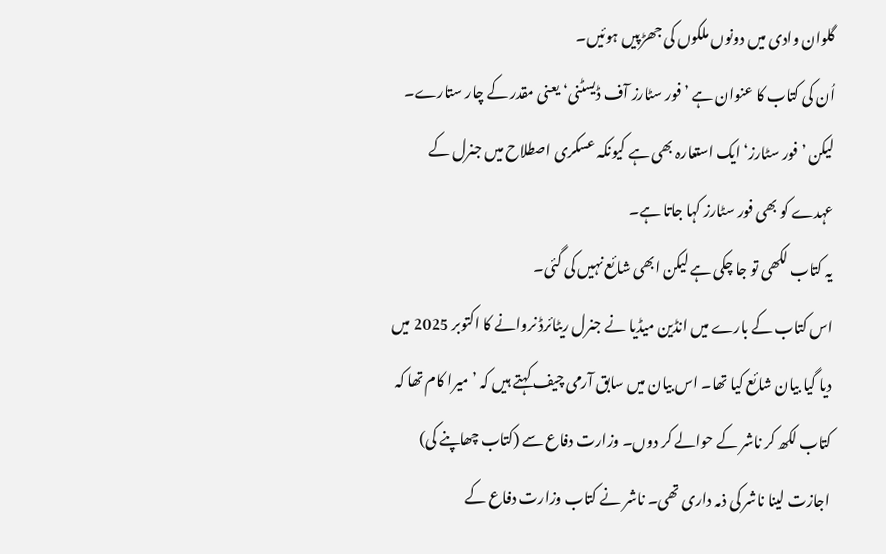گلوان وادی میں دونوں ملکوں کی جھڑپیں ہوئیں۔
اُن کی کتاب کا عنوان ہے ’فور سٹارز آف ڈیسٹنی‘ یعنی مقدر کے چار ستارے۔ لیکن ’فور سٹارز‘ ایک استعارہ بھی ہے کیونکہ عسکری اصطلاح میں جنرل کے عہدے کو بھی فور سٹارز کہا جاتا ہے۔
یہ کتاب لکھی تو جا چکی ہے لیکن ابھی شائع نہیں کی گئی۔
اس کتاب کے بارے میں انڈین میڈیا نے جنرل ریٹائرڈ نروانے کا اکتوبر 2025 میں دیا گیا بیان شائع کیا تھا۔ اس بیان میں سابق آرمی چیف کہتے ہیں کہ ’میرا کام تھا کہ کتاب لکھ کر ناشر کے حوالے کر دوں۔ وزارت دفاع سے (کتاب چھاپنے کی) اجازت لینا ناشر کی ذمہ داری تھی۔ ناشر نے کتاب وزارت دفاع کے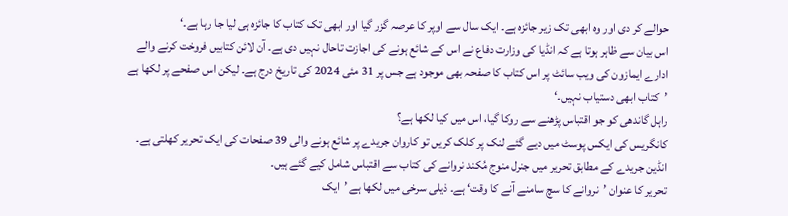حوالے کر دی اور وہ ابھی تک زیر جائزہ ہے۔ ایک سال سے اوپر کا عرصہ گزر گیا اور ابھی تک کتاب کا جائزہ ہی لیا جا رہا ہے۔‘
اس بیان سے ظاہر ہوتا ہے کہ انڈیا کی وزارت دفاع نے اس کے شائع ہونے کی اجازت تاحال نہیں دی ہے۔ آن لائن کتابیں فروخت کرنے والے ادارے ایمازون کی ویب سائٹ پر اس کتاب کا صفحہ بھی موجود ہے جس پر 31 مئی 2024 کی تاریخ درج ہے۔ لیکن اس صفحے پر لکھا ہے ’کتاب ابھی دستیاب نہیں۔‘
راہل گاندھی کو جو اقتباس پڑھنے سے روکا گیا، اس میں کیا لکھا ہے؟
کانگریس کی ایکس پوسٹ میں دیے گئے لنک پر کلک کریں تو کاروان جریدے پر شائع ہونے والی 39 صفحات کی ایک تحریر کھلتی ہے۔ انڈین جریدے کے مطابق تحریر میں جنرل منوج مُکند نروانے کی کتاب سے اقتباس شامل کیے گئے ہیں۔
تحریر کا عنوان ’نروانے کا سچ سامنے آنے کا وقت‘ ہے۔ ذیلی سرخی میں لکھا ہے ’ایک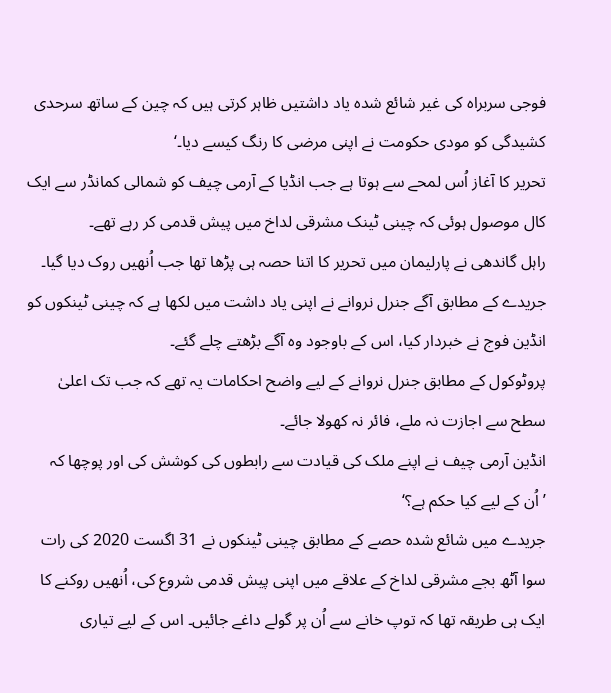فوجی سربراہ کی غیر شائع شدہ یاد داشتیں ظاہر کرتی ہیں کہ چین کے ساتھ سرحدی کشیدگی کو مودی حکومت نے اپنی مرضی کا رنگ کیسے دیا۔‘
تحریر کا آغاز اُس لمحے سے ہوتا ہے جب انڈیا کے آرمی چیف کو شمالی کمانڈر سے ایک کال موصول ہوئی کہ چینی ٹینک مشرقی لداخ میں پیش قدمی کر رہے تھے۔
راہل گاندھی نے پارلیمان میں تحریر کا اتنا حصہ ہی پڑھا تھا جب اُنھیں روک دیا گیا۔
جریدے کے مطابق آگے جنرل نروانے نے اپنی یاد داشت میں لکھا ہے کہ چینی ٹینکوں کو انڈین فوج نے خبردار کیا، اس کے باوجود وہ آگے بڑھتے چلے گئے۔
پروٹوکول کے مطابق جنرل نروانے کے لیے واضح احکامات یہ تھے کہ جب تک اعلیٰ سطح سے اجازت نہ ملے، فائر نہ کھولا جائے۔
انڈین آرمی چیف نے اپنے ملک کی قیادت سے رابطوں کی کوشش کی اور پوچھا کہ ’اُن کے لیے کیا حکم ہے؟‘
جریدے میں شائع شدہ حصے کے مطابق چینی ٹینکوں نے 31 اگست 2020 کی رات سوا آٹھ بجے مشرقی لداخ کے علاقے میں اپنی پیش قدمی شروع کی، اُنھیں روکنے کا ایک ہی طریقہ تھا کہ توپ خانے سے اُن پر گولے داغے جائیں۔ اس کے لیے تیاری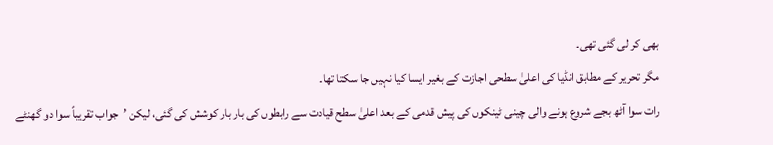بھی کر لی گئی تھی۔
مگر تحریر کے مطابق انڈیا کی اعلیٰ سطحی اجازت کے بغیر ایسا کیا نہیں جا سکتا تھا۔
رات سوا آٹھ بجے شروع ہونے والی چینی ٹینکوں کی پیش قدمی کے بعد اعلیٰ سطح قیادت سے رابطوں کی بار بار کوشش کی گئی، لیکن ’جواب تقریباً سوا دو گھنٹے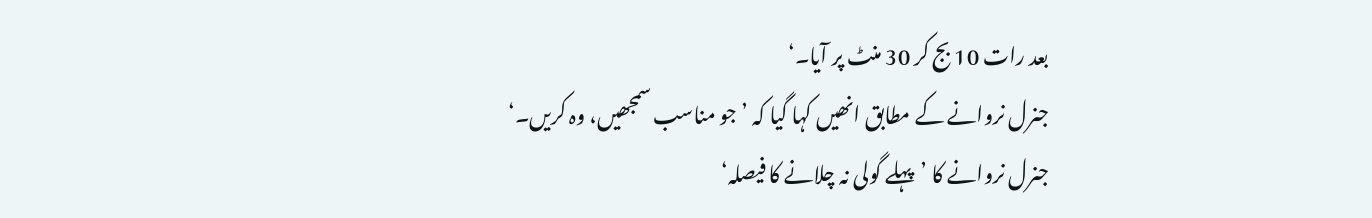بعد رات 10 بج کر 30 منٹ پر آیا۔‘
جنرل نروانے کے مطابق انھیں کہا گیا کہ ’جو مناسب سمجھیں، وہ کریں۔‘
جنرل نروانے کا ’پہلے گولی نہ چلانے کا فیصلہ‘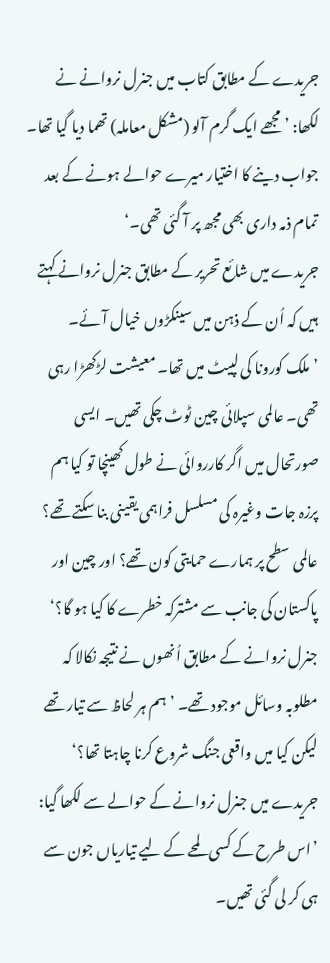جریدے کے مطابق کتاب میں جنرل نروانے نے لکھا: ’مجھے ایک گرم آلو (مشکل معاملہ) تھما دیا گیا تھا۔ جواب دینے کا اختیار میرے حوالے ہونے کے بعد تمام ذمہ داری بھی مجھ پر آ گئی تھی۔‘
جریدے میں شائع تحریر کے مطابق جنرل نروانے کہتے ہیں کہ اُن کے ذہن میں سینکڑوں خیال آئے۔
’ملک کورونا کی لپیٹ میں تھا۔ معیشت لڑکھڑا رہی تھی۔ عالمی سپلائی چین ٹوٹ چکی تھیں۔ ایسی صورتحال میں اگر کارروائی نے طول کھینچا تو کیا ہم پرزہ جات وغیرہ کی مسلسل فراہمی یقینی بنا سکتے تھے؟ عالمی سطح پر ہمارے حمایتی کون تھے؟ اور چین اور پاکستان کی جانب سے مشترکہ خطرے کا کیا ہو گا؟‘
جنرل نروانے کے مطابق اُنھوں نے نتیجہ نکالا کہ مطلوبہ وسائل موجود تھے۔ ’ہم ہر لحاظ سے تیار تھے لیکن کیا میں واقعی جنگ شروع کرنا چاہتا تھا؟‘
جریدے میں جنرل نروانے کے حوالے سے لکھا گیا: ’اس طرح کے کسی لمحے کے لیے تیاریاں جون سے ہی کر لی گئی تھیں۔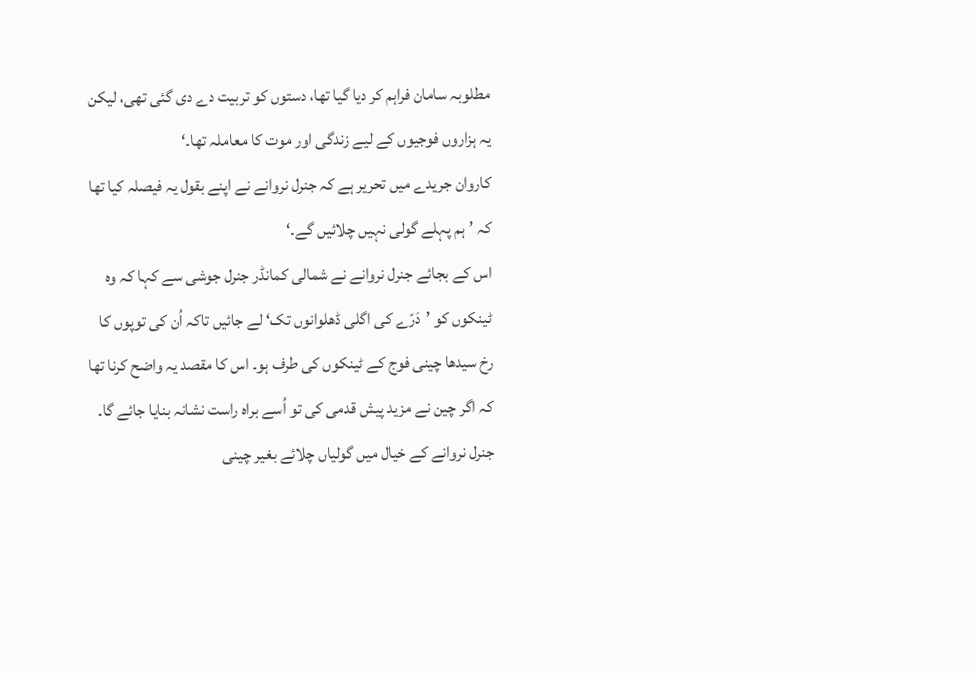مطلوبہ سامان فراہم کر دیا گیا تھا، دستوں کو تربیت دے دی گئی تھی، لیکن یہ ہزاروں فوجیوں کے لیے زندگی اور موت کا معاملہ تھا۔‘
کاروان جریدے میں تحریر ہے کہ جنرل نروانے نے اپنے بقول یہ فیصلہ کیا تھا کہ ’ہم پہلے گولی نہیں چلائیں گے۔‘
اس کے بجائے جنرل نروانے نے شمالی کمانڈر جنرل جوشی سے کہا کہ وہ ٹینکوں کو ’دَرّے کی اگلی ڈھلوانوں تک‘ لے جائیں تاکہ اُن کی توپوں کا رخ سیدھا چینی فوج کے ٹینکوں کی طرف ہو۔ اس کا مقصد یہ واضح کرنا تھا کہ اگر چین نے مزید پیش قدمی کی تو اُسے براہ راست نشانہ بنایا جائے گا۔
جنرل نروانے کے خیال میں گولیاں چلائے بغیر چینی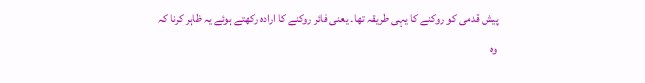پیش قدمی کو روکنے کا یہی طریقہ تھا۔ یعنی فائر روکنے کا ارادہ رکھتے ہوئے یہ ظاہر کرنا کہ وہ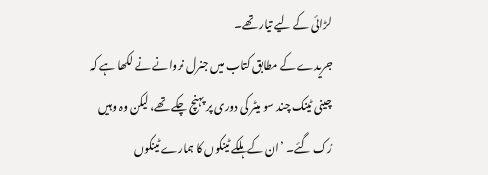لڑائی کے لیے تیار تھے۔
جریدے کے مطابق کتاب میں جنرل نروانے نے لکھا ہے کہ چینی ٹینک چند سو میٹر کی دوری پر پہنچ چکے تھے، لیکن وہ وہیں رُک گئے۔ ’ان کے ہلکے ٹینکوں کا ہمارے ٹینکوں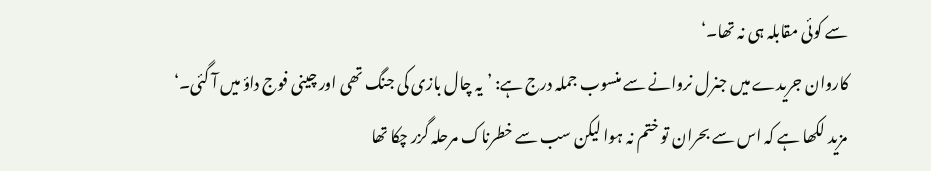سے کوئی مقابلہ ہی نہ تھا۔‘
کاروان جریدے میں جنرل نروانے سے منسوب جملہ درج ہے: ’یہ چال بازی کی جنگ تھی اور چینی فوج داؤ میں آ گئی۔‘
مزید لکھا ہے کہ اس سے بحران تو ختم نہ ہوا لیکن سب سے خطرناک مرحلہ گزر چکا تھا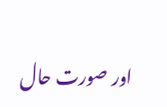اور صورت حال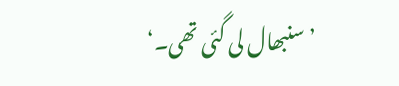’سنبھال لی گئی تھی۔‘